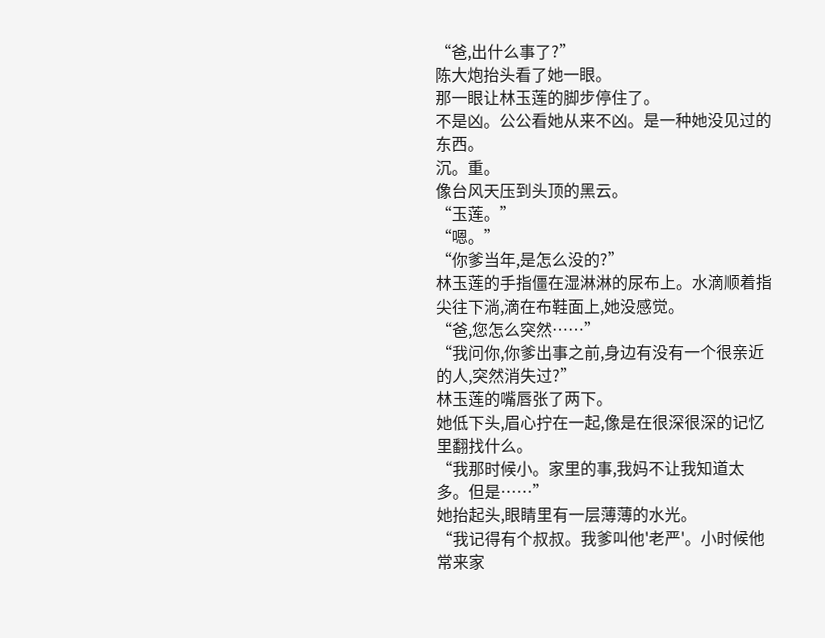“爸,出什么事了?”
陈大炮抬头看了她一眼。
那一眼让林玉莲的脚步停住了。
不是凶。公公看她从来不凶。是一种她没见过的东西。
沉。重。
像台风天压到头顶的黑云。
“玉莲。”
“嗯。”
“你爹当年,是怎么没的?”
林玉莲的手指僵在湿淋淋的尿布上。水滴顺着指尖往下淌,滴在布鞋面上,她没感觉。
“爸,您怎么突然……”
“我问你,你爹出事之前,身边有没有一个很亲近的人,突然消失过?”
林玉莲的嘴唇张了两下。
她低下头,眉心拧在一起,像是在很深很深的记忆里翻找什么。
“我那时候小。家里的事,我妈不让我知道太多。但是……”
她抬起头,眼睛里有一层薄薄的水光。
“我记得有个叔叔。我爹叫他'老严'。小时候他常来家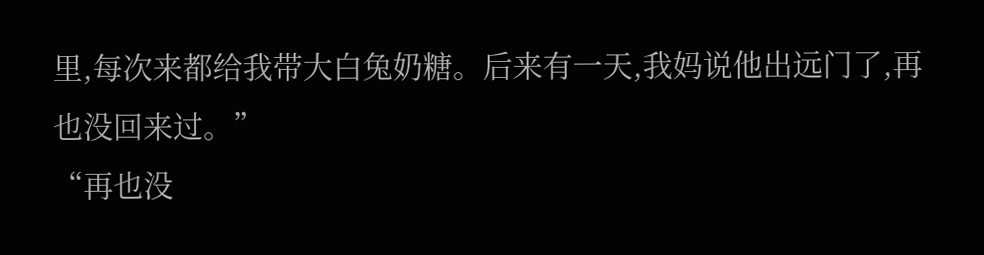里,每次来都给我带大白兔奶糖。后来有一天,我妈说他出远门了,再也没回来过。”
“再也没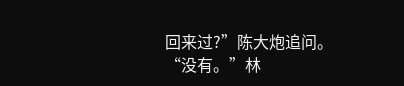回来过?”陈大炮追问。
“没有。”林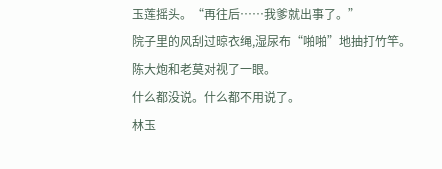玉莲摇头。“再往后……我爹就出事了。”
院子里的风刮过晾衣绳,湿尿布“啪啪”地抽打竹竿。
陈大炮和老莫对视了一眼。
什么都没说。什么都不用说了。
林玉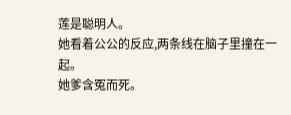莲是聪明人。
她看着公公的反应,两条线在脑子里撞在一起。
她爹含冤而死。